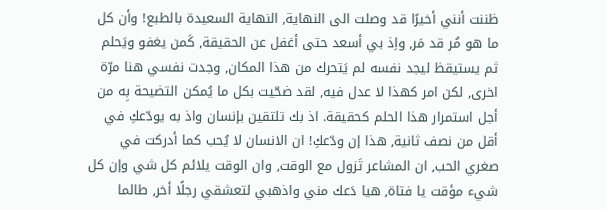ظننت أنني أخيرًا قد وصلت الى النهاية, النهاية السعيدة بالطبع! وأن كل ما هو مُر قد مَر, واِذ بي أسعد حتى أغفل عن الحقيقة, كَمن يغفو ويَحلم ثم يستيقظ ليجد نفسه لم يَتحرك من هذا المكان, وجدت نفسي هنا مرّة اخرى, لكن امر كهذا لا عدل فيه, لقد ضحّيت بكل ما يُمكن التضيحة بِه من أجل استمرار هذا الحلم كحقيقة. اذ بك تلتقين بإنسان واذ به يودّعكِ في أقل من نصف ثانية, هذا إن ودّعكِ! ان الانسان لا يُحب كما أدركت في صغري الحب, ان المشاعر تَزول مع الوقت, وان الوقت يلائم كل شي وإن كل شيء مؤقت يا فتاة, هيا دَعك مني واذهبي لتعشقي رجلًا أخر, طالما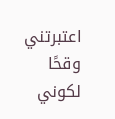اعتبرتني وقحًا لكوني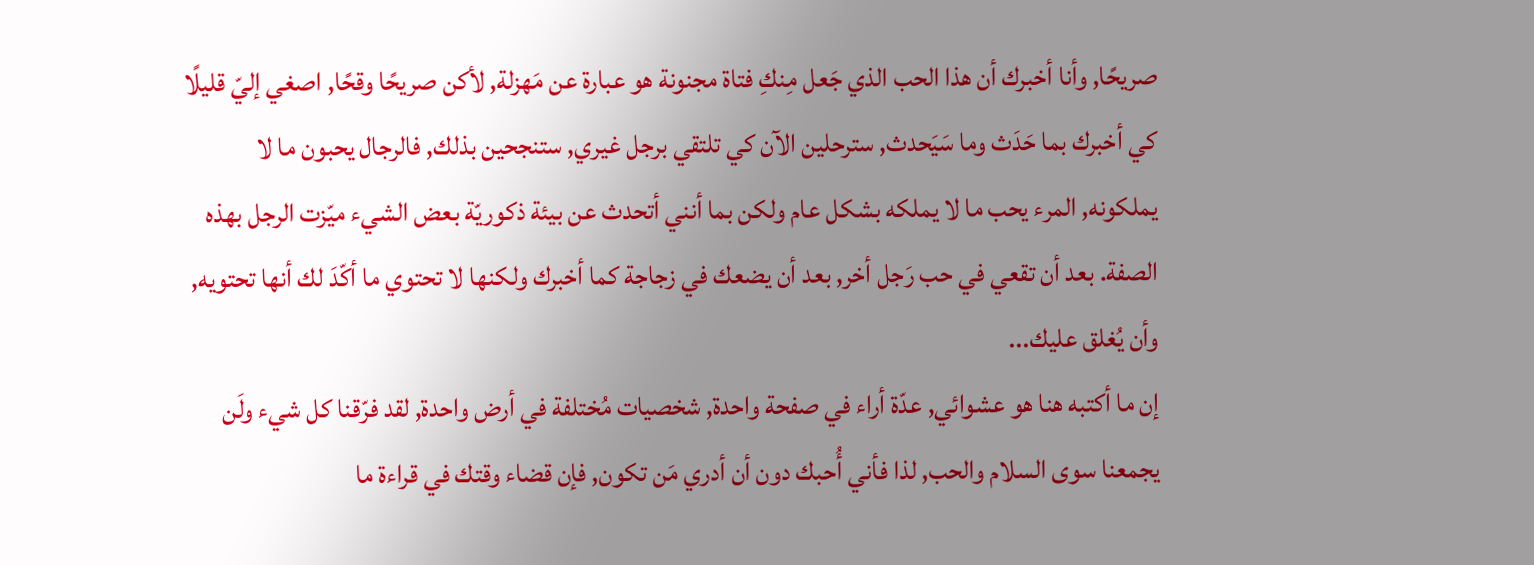صريحًا, وأنا أخبرك أن هذا الحب الذي جَعل مِنكِ فتاة مجنونة هو عبارة عن مَهزلة, لأكن صريحًا وقحًا, اصغي إليّ قليلًا كي أخبرك بما حَدَث وما سَيَحدث, سترحلين الآن كي تلتقي برجل غيري, ستنجحين بذلك, فالرجال يحبون ما لا يملكونه, المرء يحب ما لا يملكه بشكل عام ولكن بما أنني أتحدث عن بيئة ذكوريّة بعض الشيء ميّزت الرجل بهذه الصفة. بعد أن تقعي في حب رَجل أخر, بعد أن يضعك في زجاجة كما أخبرك ولكنها لا تحتوي ما أكّدَ لك أنها تحتويه, وأن يُغلق عليك...
إن ما أكتبه هنا هو عشوائي, عدّة أراء في صفحة واحدة, شخصيات مُختلفة في أرض واحدة, لقد فرّقنا كل شيء ولَن يجمعنا سوى السلام والحب, لذا فأني أُحبك دون أن أدري مَن تكون, فإن قضاء وقتك في قراءة ما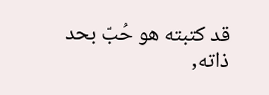قد كتبته هو حُبّ بحد ذاته,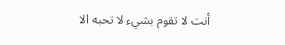أنت لا تقوم بشيء لا تحبه الا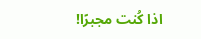اذا كُنت مجبرًا!